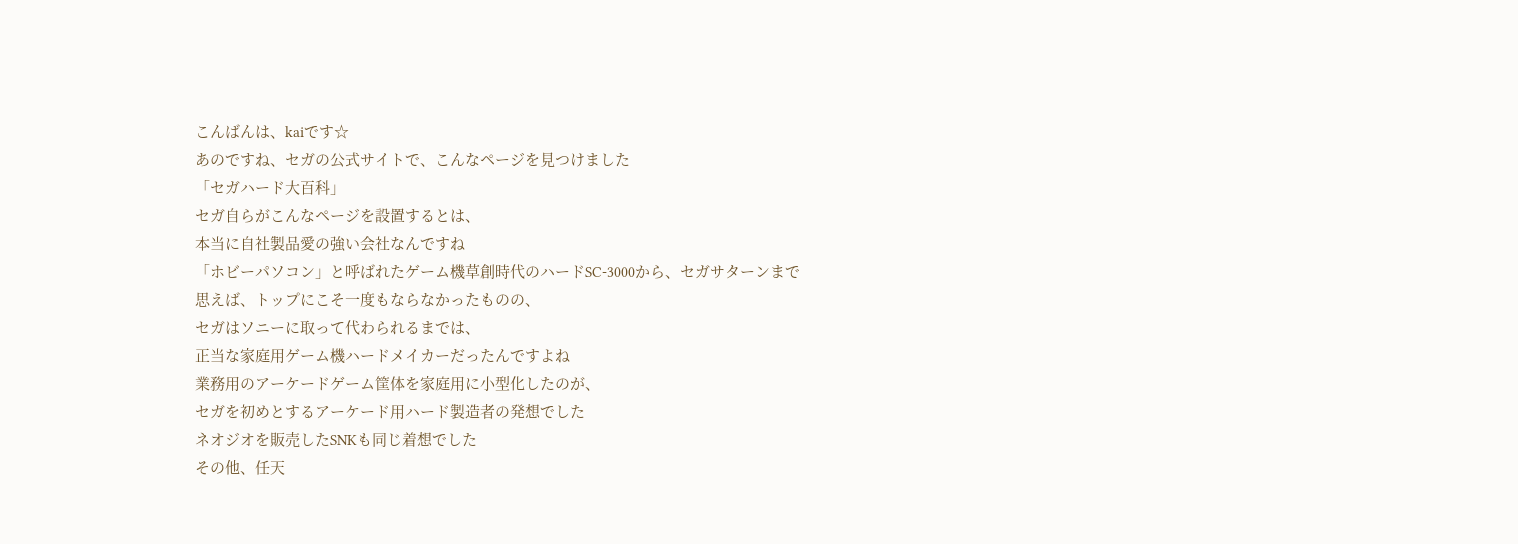こんばんは、kaiです☆
あのですね、セガの公式サイトで、こんなページを見つけました
「セガハード大百科」
セガ自らがこんなページを設置するとは、
本当に自社製品愛の強い会社なんですね
「ホビーパソコン」と呼ばれたゲーム機草創時代のハードSC-3000から、セガサターンまで
思えば、トップにこそ一度もならなかったものの、
セガはソニーに取って代わられるまでは、
正当な家庭用ゲーム機ハードメイカーだったんですよね
業務用のアーケードゲーム筐体を家庭用に小型化したのが、
セガを初めとするアーケード用ハード製造者の発想でした
ネオジオを販売したSNKも同じ着想でした
その他、任天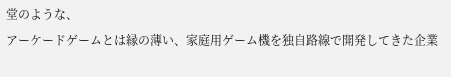堂のような、
アーケードゲームとは縁の薄い、家庭用ゲーム機を独自路線で開発してきた企業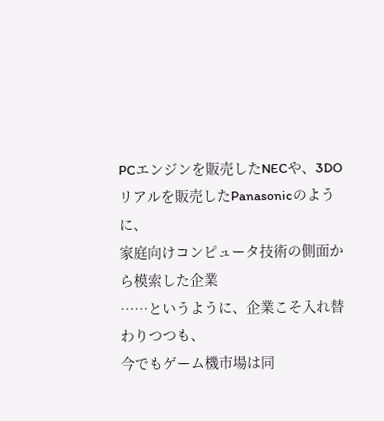PCエンジンを販売したNECや、3DOリアルを販売したPanasonicのように、
家庭向けコンピュータ技術の側面から模索した企業
……というように、企業こそ入れ替わりつつも、
今でもゲーム機市場は同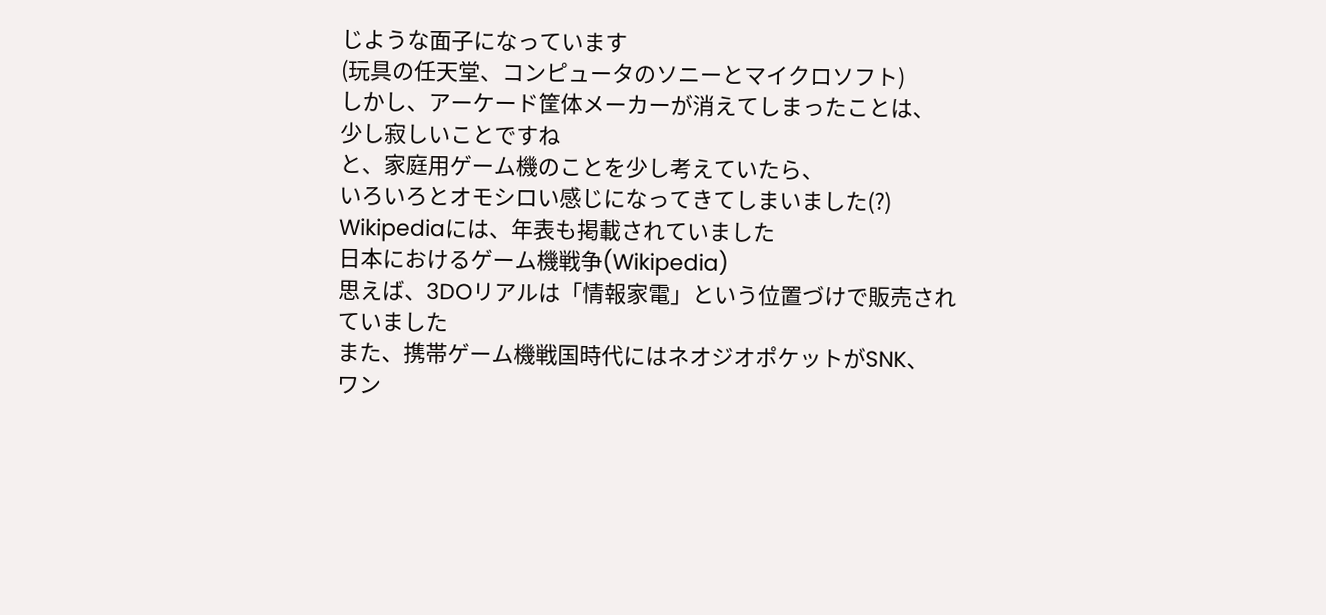じような面子になっています
(玩具の任天堂、コンピュータのソニーとマイクロソフト)
しかし、アーケード筐体メーカーが消えてしまったことは、
少し寂しいことですね
と、家庭用ゲーム機のことを少し考えていたら、
いろいろとオモシロい感じになってきてしまいました(?)
Wikipediaには、年表も掲載されていました
日本におけるゲーム機戦争(Wikipedia)
思えば、3DOリアルは「情報家電」という位置づけで販売されていました
また、携帯ゲーム機戦国時代にはネオジオポケットがSNK、
ワン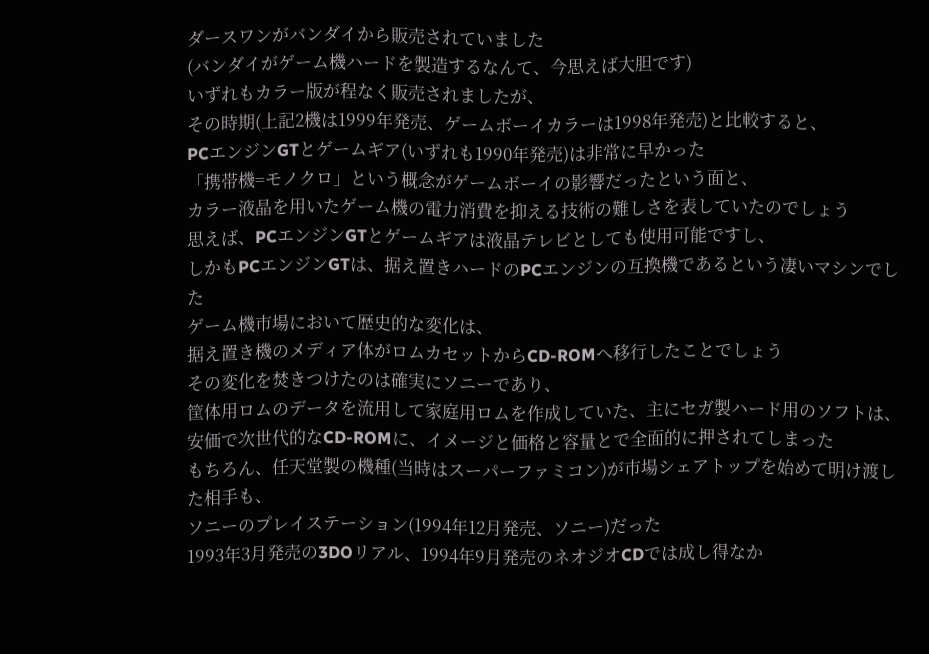ダースワンがバンダイから販売されていました
(バンダイがゲーム機ハードを製造するなんて、今思えば大胆です)
いずれもカラー版が程なく販売されましたが、
その時期(上記2機は1999年発売、ゲームボーイカラーは1998年発売)と比較すると、
PCエンジンGTとゲームギア(いずれも1990年発売)は非常に早かった
「携帯機=モノクロ」という概念がゲームボーイの影響だったという面と、
カラー液晶を用いたゲーム機の電力消費を抑える技術の難しさを表していたのでしょう
思えば、PCエンジンGTとゲームギアは液晶テレビとしても使用可能ですし、
しかもPCエンジンGTは、据え置きハードのPCエンジンの互換機であるという凄いマシンでした
ゲーム機市場において歴史的な変化は、
据え置き機のメディア体がロムカセットからCD-ROMへ移行したことでしょう
その変化を焚きつけたのは確実にソニーであり、
筐体用ロムのデータを流用して家庭用ロムを作成していた、主にセガ製ハード用のソフトは、
安価で次世代的なCD-ROMに、イメージと価格と容量とで全面的に押されてしまった
もちろん、任天堂製の機種(当時はスーパーファミコン)が市場シェアトップを始めて明け渡した相手も、
ソニーのプレイステーション(1994年12月発売、ソニー)だった
1993年3月発売の3DOリアル、1994年9月発売のネオジオCDでは成し得なか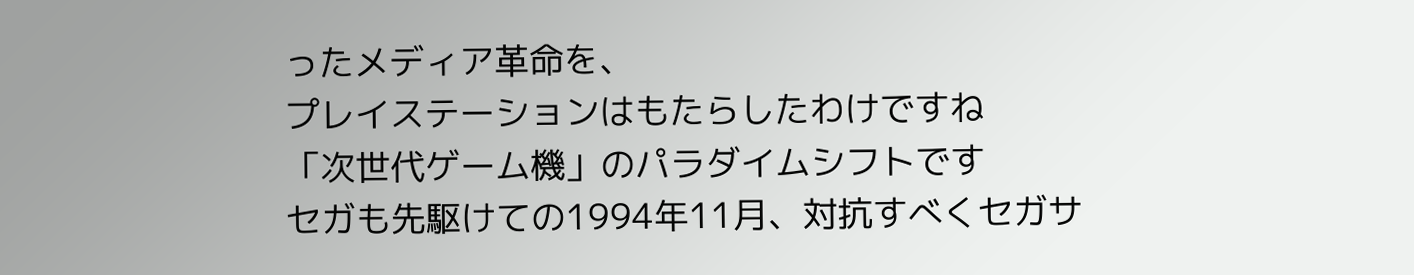ったメディア革命を、
プレイステーションはもたらしたわけですね
「次世代ゲーム機」のパラダイムシフトです
セガも先駆けての1994年11月、対抗すべくセガサ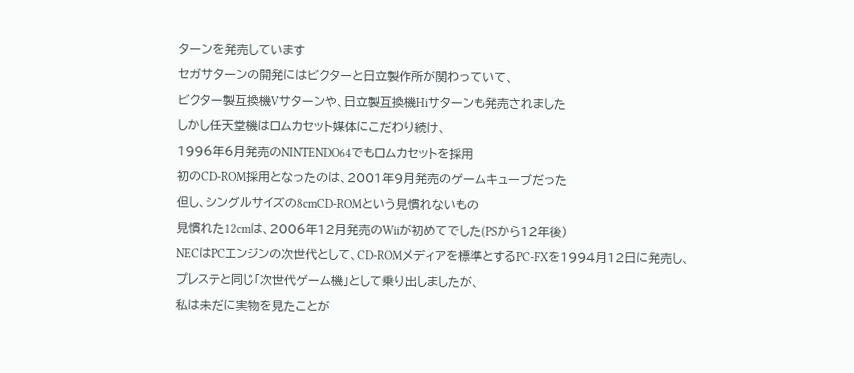ターンを発売しています
セガサターンの開発にはビクターと日立製作所が関わっていて、
ビクター製互換機Vサターンや、日立製互換機Hiサターンも発売されました
しかし任天堂機はロムカセット媒体にこだわり続け、
1996年6月発売のNINTENDO64でもロムカセットを採用
初のCD-ROM採用となったのは、2001年9月発売のゲームキューブだった
但し、シングルサイズの8cmCD-ROMという見慣れないもの
見慣れた12cmは、2006年12月発売のWiiが初めてでした(PSから12年後)
NECはPCエンジンの次世代として、CD-ROMメディアを標準とするPC-FXを1994月12日に発売し、
プレステと同じ「次世代ゲーム機」として乗り出しましたが、
私は未だに実物を見たことが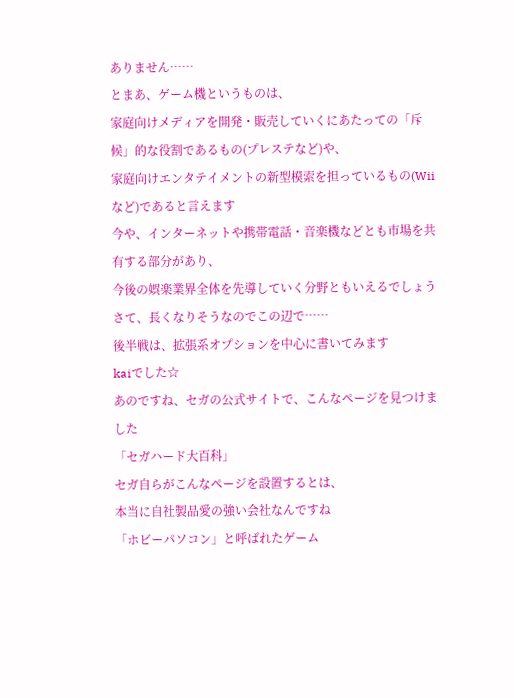ありません……
とまあ、ゲーム機というものは、
家庭向けメディアを開発・販売していくにあたっての「斥候」的な役割であるもの(プレステなど)や、
家庭向けエンタテイメントの新型模索を担っているもの(Wiiなど)であると言えます
今や、インターネットや携帯電話・音楽機などとも市場を共有する部分があり、
今後の娯楽業界全体を先導していく分野ともいえるでしょう
さて、長くなりそうなのでこの辺で……
後半戦は、拡張系オプションを中心に書いてみます
kaiでした☆
あのですね、セガの公式サイトで、こんなページを見つけました
「セガハード大百科」
セガ自らがこんなページを設置するとは、
本当に自社製品愛の強い会社なんですね
「ホビーパソコン」と呼ばれたゲーム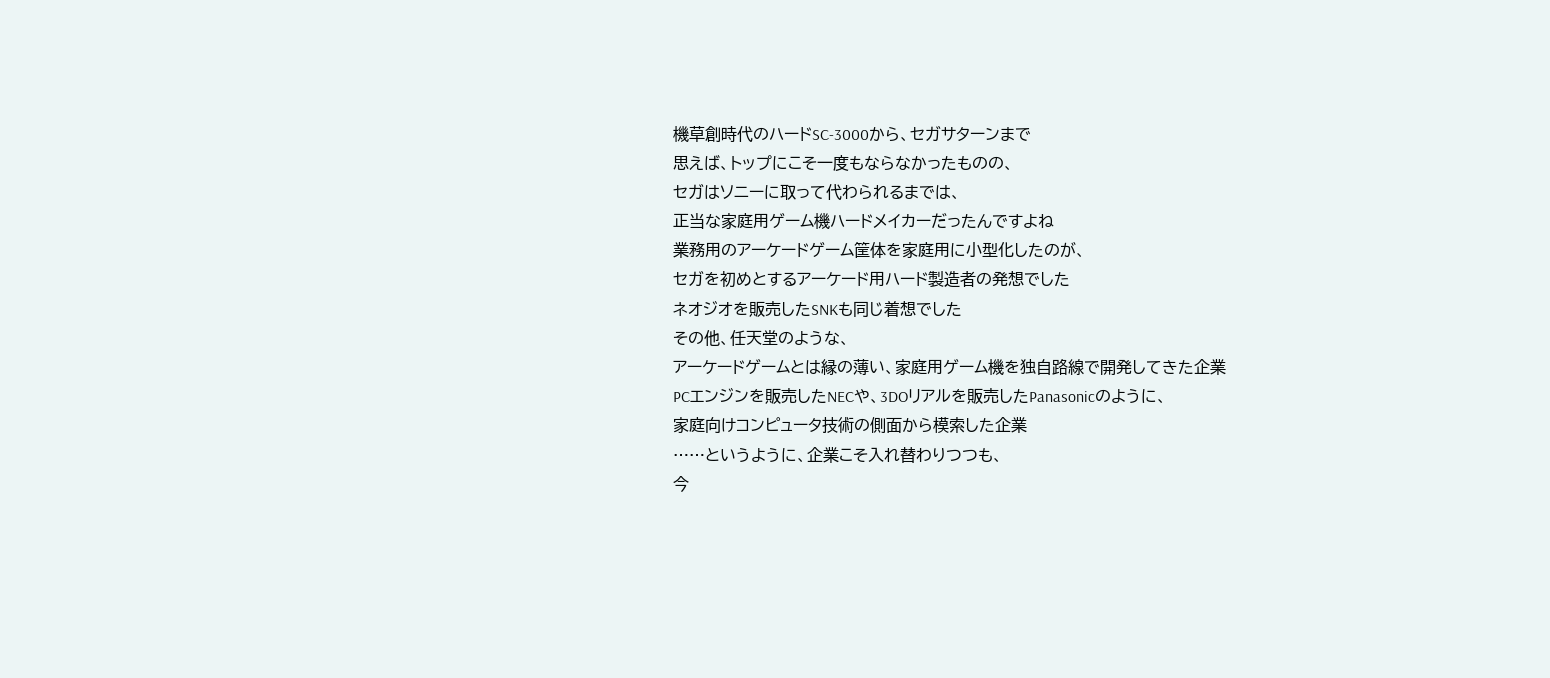機草創時代のハードSC-3000から、セガサターンまで
思えば、トップにこそ一度もならなかったものの、
セガはソニーに取って代わられるまでは、
正当な家庭用ゲーム機ハードメイカーだったんですよね
業務用のアーケードゲーム筐体を家庭用に小型化したのが、
セガを初めとするアーケード用ハード製造者の発想でした
ネオジオを販売したSNKも同じ着想でした
その他、任天堂のような、
アーケードゲームとは縁の薄い、家庭用ゲーム機を独自路線で開発してきた企業
PCエンジンを販売したNECや、3DOリアルを販売したPanasonicのように、
家庭向けコンピュータ技術の側面から模索した企業
……というように、企業こそ入れ替わりつつも、
今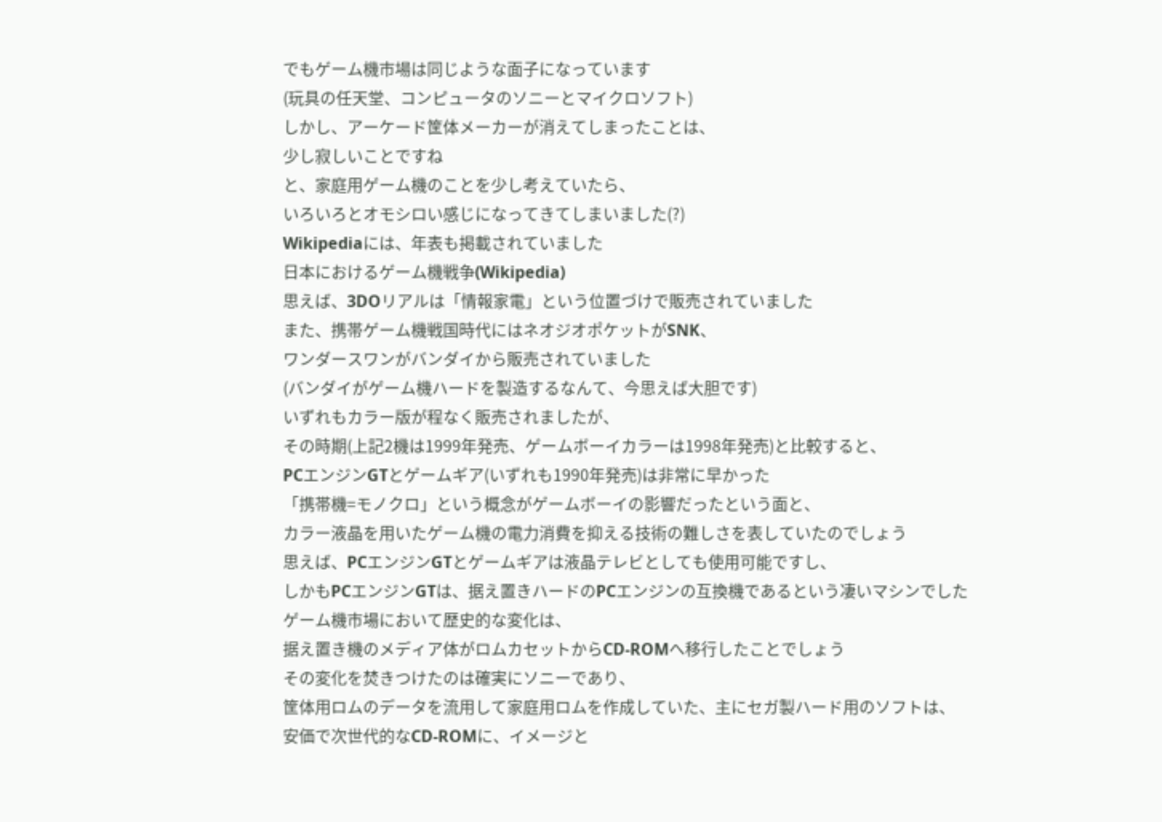でもゲーム機市場は同じような面子になっています
(玩具の任天堂、コンピュータのソニーとマイクロソフト)
しかし、アーケード筐体メーカーが消えてしまったことは、
少し寂しいことですね
と、家庭用ゲーム機のことを少し考えていたら、
いろいろとオモシロい感じになってきてしまいました(?)
Wikipediaには、年表も掲載されていました
日本におけるゲーム機戦争(Wikipedia)
思えば、3DOリアルは「情報家電」という位置づけで販売されていました
また、携帯ゲーム機戦国時代にはネオジオポケットがSNK、
ワンダースワンがバンダイから販売されていました
(バンダイがゲーム機ハードを製造するなんて、今思えば大胆です)
いずれもカラー版が程なく販売されましたが、
その時期(上記2機は1999年発売、ゲームボーイカラーは1998年発売)と比較すると、
PCエンジンGTとゲームギア(いずれも1990年発売)は非常に早かった
「携帯機=モノクロ」という概念がゲームボーイの影響だったという面と、
カラー液晶を用いたゲーム機の電力消費を抑える技術の難しさを表していたのでしょう
思えば、PCエンジンGTとゲームギアは液晶テレビとしても使用可能ですし、
しかもPCエンジンGTは、据え置きハードのPCエンジンの互換機であるという凄いマシンでした
ゲーム機市場において歴史的な変化は、
据え置き機のメディア体がロムカセットからCD-ROMへ移行したことでしょう
その変化を焚きつけたのは確実にソニーであり、
筐体用ロムのデータを流用して家庭用ロムを作成していた、主にセガ製ハード用のソフトは、
安価で次世代的なCD-ROMに、イメージと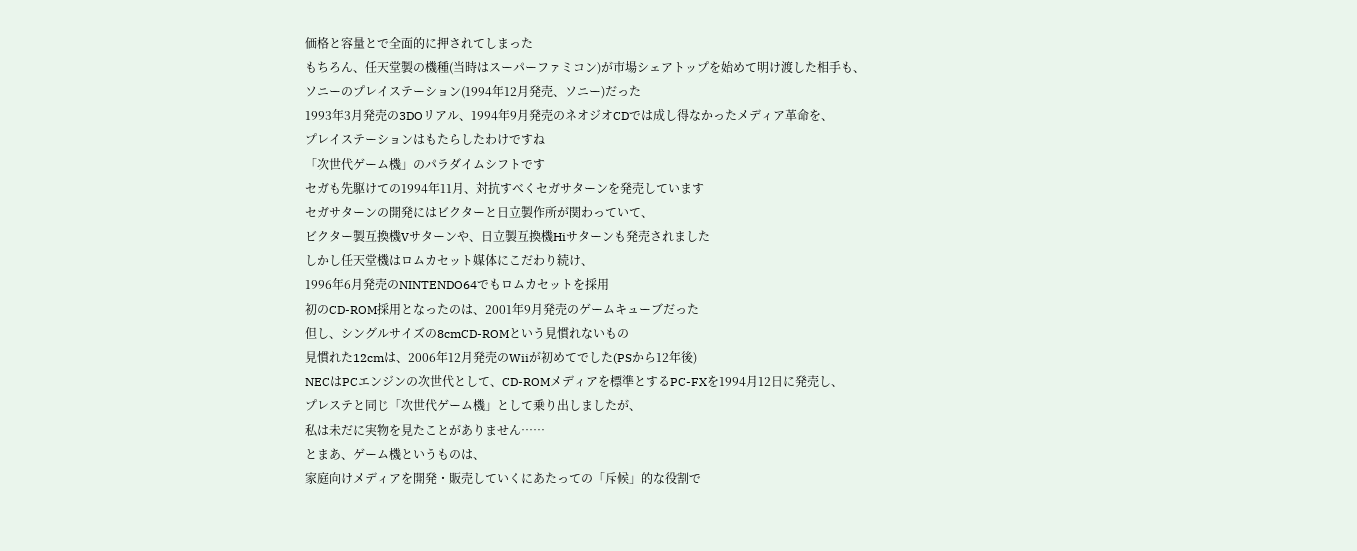価格と容量とで全面的に押されてしまった
もちろん、任天堂製の機種(当時はスーパーファミコン)が市場シェアトップを始めて明け渡した相手も、
ソニーのプレイステーション(1994年12月発売、ソニー)だった
1993年3月発売の3DOリアル、1994年9月発売のネオジオCDでは成し得なかったメディア革命を、
プレイステーションはもたらしたわけですね
「次世代ゲーム機」のパラダイムシフトです
セガも先駆けての1994年11月、対抗すべくセガサターンを発売しています
セガサターンの開発にはビクターと日立製作所が関わっていて、
ビクター製互換機Vサターンや、日立製互換機Hiサターンも発売されました
しかし任天堂機はロムカセット媒体にこだわり続け、
1996年6月発売のNINTENDO64でもロムカセットを採用
初のCD-ROM採用となったのは、2001年9月発売のゲームキューブだった
但し、シングルサイズの8cmCD-ROMという見慣れないもの
見慣れた12cmは、2006年12月発売のWiiが初めてでした(PSから12年後)
NECはPCエンジンの次世代として、CD-ROMメディアを標準とするPC-FXを1994月12日に発売し、
プレステと同じ「次世代ゲーム機」として乗り出しましたが、
私は未だに実物を見たことがありません……
とまあ、ゲーム機というものは、
家庭向けメディアを開発・販売していくにあたっての「斥候」的な役割で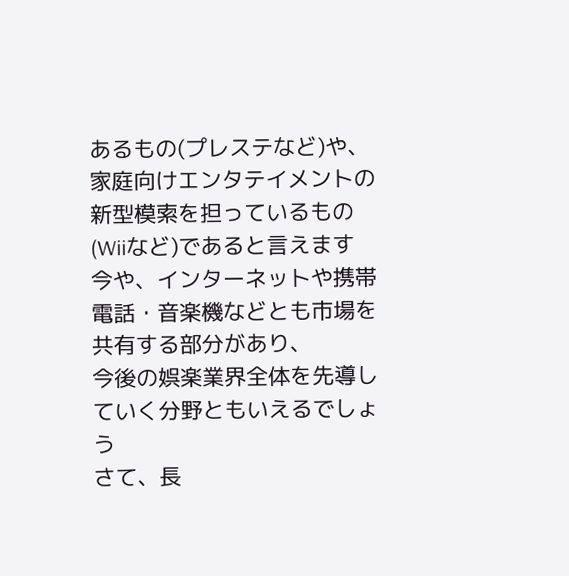あるもの(プレステなど)や、
家庭向けエンタテイメントの新型模索を担っているもの(Wiiなど)であると言えます
今や、インターネットや携帯電話・音楽機などとも市場を共有する部分があり、
今後の娯楽業界全体を先導していく分野ともいえるでしょう
さて、長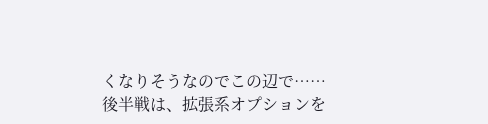くなりそうなのでこの辺で……
後半戦は、拡張系オプションを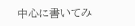中心に書いてみ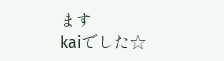ます
kaiでした☆